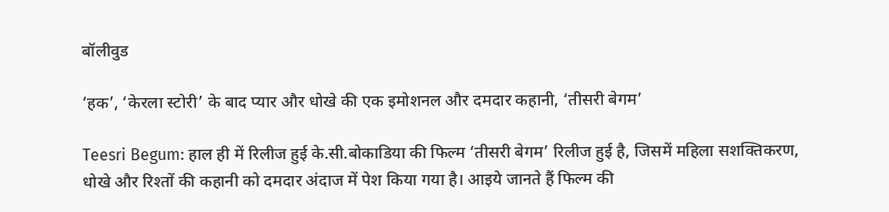बॉलीवुड

‘हक’, ‘केरला स्टोरी’ के बाद प्यार और धोखे की एक इमोशनल और दमदार कहानी, ‘तीसरी बेगम’

Teesri Begum: हाल ही में रिलीज हुई के.सी.बोकाडिया की फिल्म ‘तीसरी बेगम’ रिलीज हुई है, जिसमें महिला सशक्तिकरण, धोखे और रिश्तों की कहानी को दमदार अंदाज में पेश किया गया है। आइये जानते हैं फिल्म की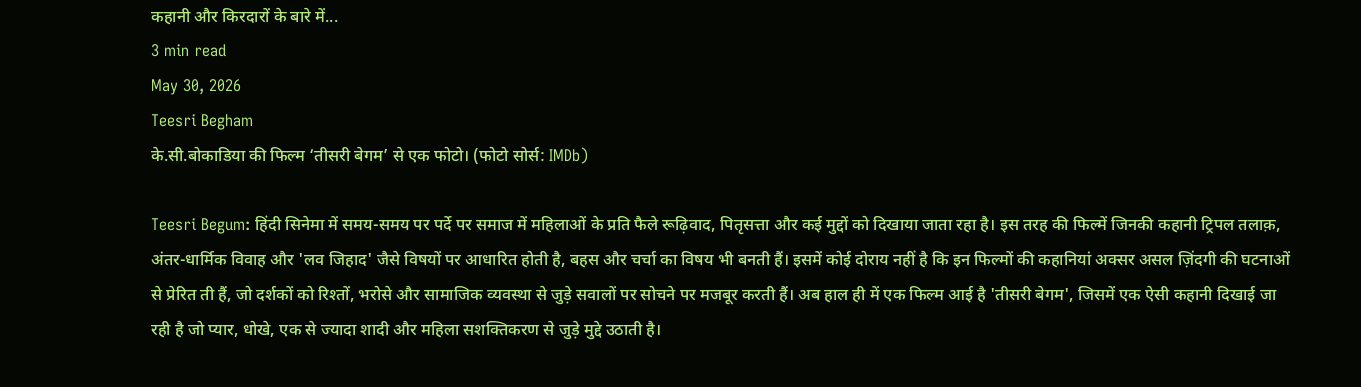कहानी और किरदारों के बारे में...
3 min read
May 30, 2026
Teesri Begham
के.सी.बोकाडिया की फिल्म ‘तीसरी बेगम’ से एक फोटो। (फोटो सोर्स: IMDb)

Teesri Begum: हिंदी सिनेमा में समय-समय पर पर्दे पर समाज में महिलाओं के प्रति फैले रूढ़िवाद, पितृसत्ता और कई मुद्दों को दिखाया जाता रहा है। इस तरह की फिल्में जिनकी कहानी ट्रिपल तलाक़, अंतर-धार्मिक विवाह और 'लव जिहाद' जैसे विषयों पर आधारित होती है, बहस और चर्चा का विषय भी बनती हैं। इसमें कोई दोराय नहीं है कि इन फिल्मों की कहानियां अक्सर असल ज़िंदगी की घटनाओं से प्रेरित ती हैं, जो दर्शकों को रिश्तों, भरोसे और सामाजिक व्यवस्था से जुड़े सवालों पर सोचने पर मजबूर करती हैं। अब हाल ही में एक फिल्म आई है 'तीसरी बेगम', जिसमें एक ऐसी कहानी दिखाई जा रही है जो प्यार, धोखे, एक से ज्यादा शादी और महिला सशक्तिकरण से जुड़े मुद्दे उठाती है।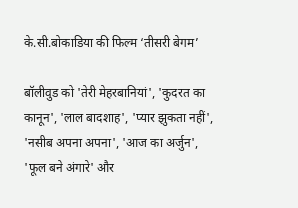के.सी.बोकाडिया की फिल्म ‘तीसरी बेगम’

बॉलीवुड को 'तेरी मेहरबानियां', 'कुदरत का कानून', 'लाल बादशाह', 'प्यार झुकता नहीं', 'नसीब अपना अपना', 'आज का अर्जुन', 'फूल बने अंगारे' और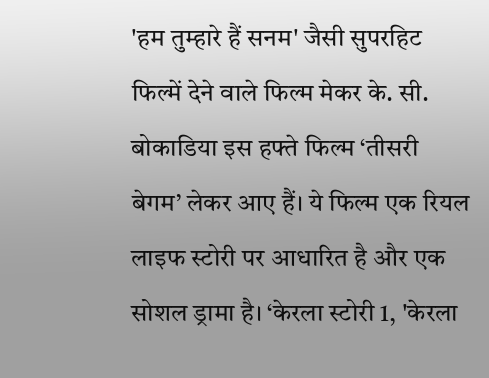'हम तुम्हारे हैं सनम' जैसी सुपरहिट फिल्में देने वाले फिल्म मेकर के. सी. बोकाडिया इस हफ्ते फिल्म ‘तीसरी बेगम’ लेकर आए हैं। ये फिल्म एक रियल लाइफ स्टोरी पर आधारित है और एक सोशल ड्रामा है। ‘केरला स्टोरी 1, 'केरला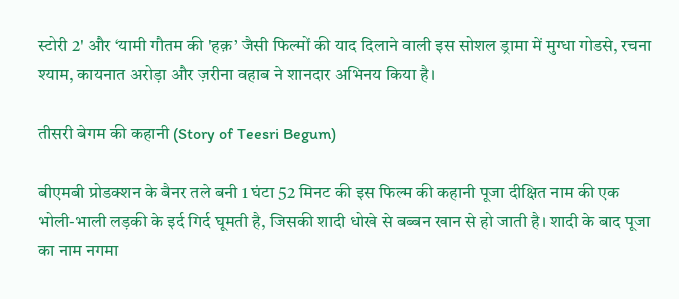स्टोरी 2' और ‘यामी गौतम की 'हक़’ जैसी फिल्मों की याद दिलाने वाली इस सोशल ड्रामा में मुग्धा गोडसे, रचना श्याम, कायनात अरोड़ा और ज़रीना वहाब ने शानदार अभिनय किया है।

तीसरी बेगम की कहानी (Story of Teesri Begum)

बीएमबी प्रोडक्शन के बैनर तले बनी 1 घंटा 52 मिनट की इस फिल्म की कहानी पूजा दीक्षित नाम की एक भोली-भाली लड़की के इर्द गिर्द घूमती है, जिसकी शादी धोखे से बब्बन खान से हो जाती है। शादी के बाद पूजा का नाम नगमा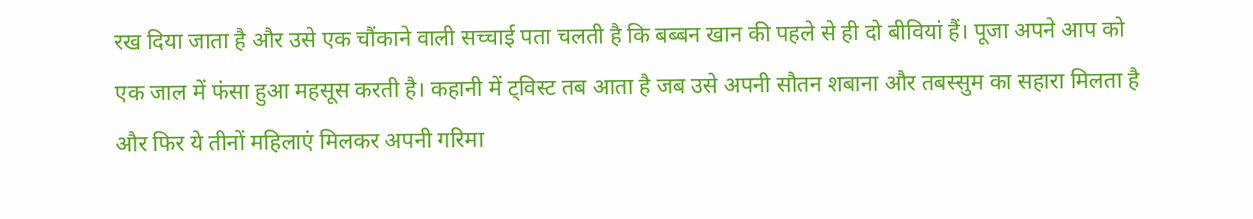रख दिया जाता है और उसे एक चौंकाने वाली सच्चाई पता चलती है कि बब्बन खान की पहले से ही दो बीवियां हैं। पूजा अपने आप को एक जाल में फंसा हुआ महसूस करती है। कहानी में ट्विस्ट तब आता है जब उसे अपनी सौतन शबाना और तबस्सुम का सहारा मिलता है और फिर ये तीनों महिलाएं मिलकर अपनी गरिमा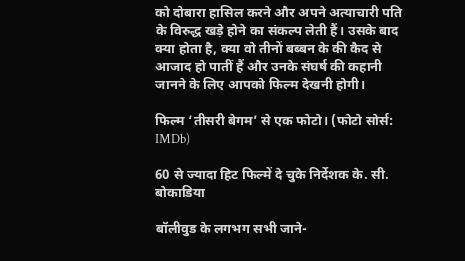को दोबारा हासिल करने और अपने अत्याचारी पति के विरुद्ध खड़े होने का संकल्प लेती हैं। उसके बाद क्या होता है, क्या वो तीनों बब्बन के की कैद से आजाद हो पातीं हैं और उनके संघर्ष की कहानी जानने के लिए आपको फिल्म देखनी होगी।

फिल्म ‘तीसरी बेगम’ से एक फोटो। (फोटो सोर्स: IMDb)

60 से ज्यादा हिट फिल्में दे चुके निर्देशक के. सी. बोकाडिया

बॉलीवुड के लगभग सभी जाने-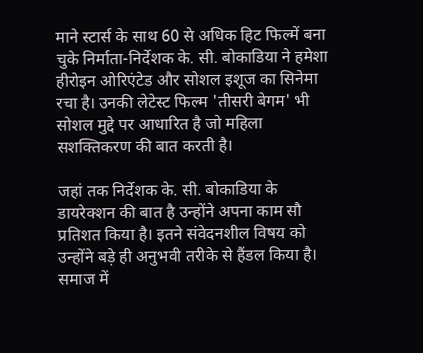माने स्टार्स के साथ 60 से अधिक हिट फिल्में बना चुके निर्माता-निर्देशक के. सी. बोकाडिया ने हमेशा हीरोइन ओरिएंटेड और सोशल इशूज का सिनेमा रचा है। उनकी लेटेस्ट फिल्म 'तीसरी बेगम' भी सोशल मुद्दे पर आधारित है जो महिला सशक्तिकरण की बात करती है।

जहां तक निर्देशक के. सी. बोकाडिया के डायरेक्शन की बात है उन्होंने अपना काम सौ प्रतिशत किया है। इतने संवेदनशील विषय को उन्होंने बड़े ही अनुभवी तरीके से हैंडल किया है। समाज में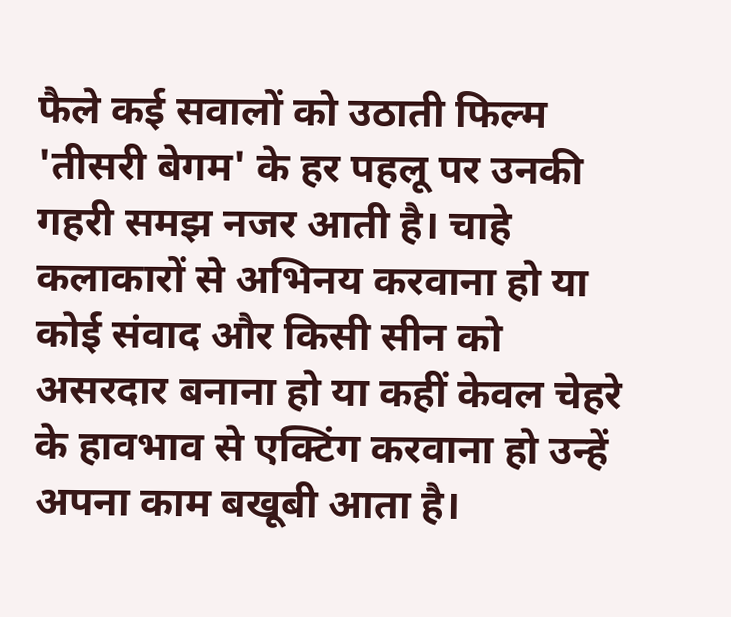फैले कई सवालों को उठाती फिल्म 'तीसरी बेगम' के हर पहलू पर उनकी गहरी समझ नजर आती है। चाहे कलाकारों से अभिनय करवाना हो या कोई संवाद और किसी सीन को असरदार बनाना हो या कहीं केवल चेहरे के हावभाव से एक्टिंग करवाना हो उन्हें अपना काम बखूबी आता है।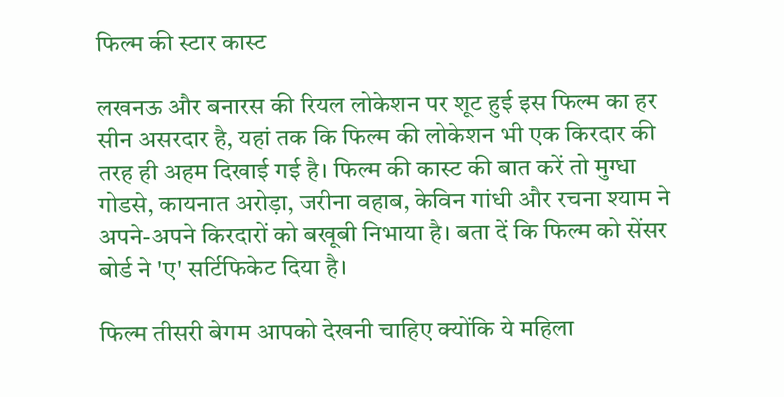फिल्म की स्टार कास्ट

लखनऊ और बनारस की रियल लोकेशन पर शूट हुई इस फिल्म का हर सीन असरदार है, यहां तक कि फिल्म की लोकेशन भी एक किरदार की तरह ही अहम दिखाई गई है। फिल्म की कास्ट की बात करें तो मुग्धा गोडसे, कायनात अरोड़ा, जरीना वहाब, केविन गांधी और रचना श्याम ने अपने-अपने किरदारों को बखूबी निभाया है। बता दें कि फिल्म को सेंसर बोर्ड ने 'ए' सर्टिफिकेट दिया है।

फिल्म तीसरी बेगम आपको देखनी चाहिए क्योंकि ये महिला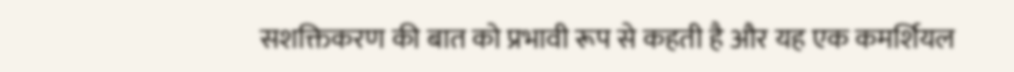सशक्तिकरण की बात को प्रभावी रूप से कहती है और यह एक कमर्शियल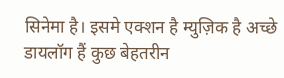सिनेमा है। इसमे एक्शन है म्युज़िक है अच्छे डायलॉग हैं कुछ बेहतरीन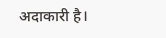अदाकारी है।